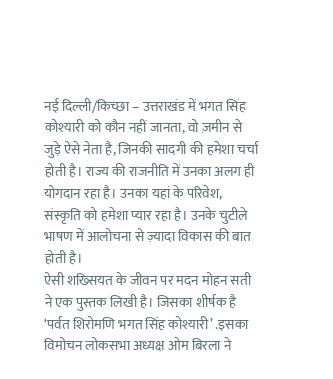नई दिल्ली/किच्छा – उत्तराखंड में भगत सिंह कोश्यारी को कौन नहीं जानता, वो ज़मीन से जुड़े ऐसे नेता है, जिनकी सादगी की हमेशा चर्चा होती है। राज्य की राजनीति में उनका अलग ही योगदान रहा है। उनका यहां के परिवेश, संस्कृति को हमेशा प्यार रहा है। उनके चुटीले भाषण में आलोचना से ज़्यादा विकास की बात होती है।
ऐसी शख्सियत के जीवन पर मदन मोहन सती ने एक पुस्तक लिखी है। जिसका शीर्षक है ‘पर्वत शिरोमणि भगत सिंह कोश्यारी’ .इसका विमोचन लोकसभा अध्यक्ष ओम बिरला ने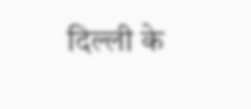दिल्ली के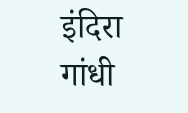इंदिरा गांधी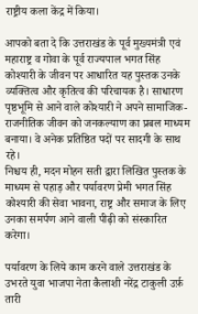राष्ट्रीय कला केंद्र में किया।

आपको बता दे कि उत्तराखंड के पूर्व मुख्यमंत्री एवं महाराष्ट्र व गोवा के पूर्व राज्यपाल भगत सिंह कोश्यारी के जीवन पर आधारित यह पुस्तक उनके व्यक्तित्व और कृतित्व की परिचायक है। साधारण पृष्ठभूमि से आने वाले कोश्यारी ने अपने सामाजिक-राजनीतिक जीवन को जनकल्याण का प्रबल माध्यम बनाया। वे अनेक प्रतिष्ठित पदों पर सादगी के साथ रहे।
निश्चय ही, मदन मोहन सती द्वारा लिखित पुस्तक के माध्यम से पहाड़ और पर्यावरण प्रेमी भगत सिंह कोश्यारी की सेवा भावना, राष्ट्र और समाज के लिए उनका समर्पण आने वाली पीढ़ी को संस्कारित करेगा।

पर्यावरण के लिये काम करने वाले उत्तराखंड के उभरते युवा भाजपा नेता कैलाशी नरेंद्र टाकुली उर्फ़ तारी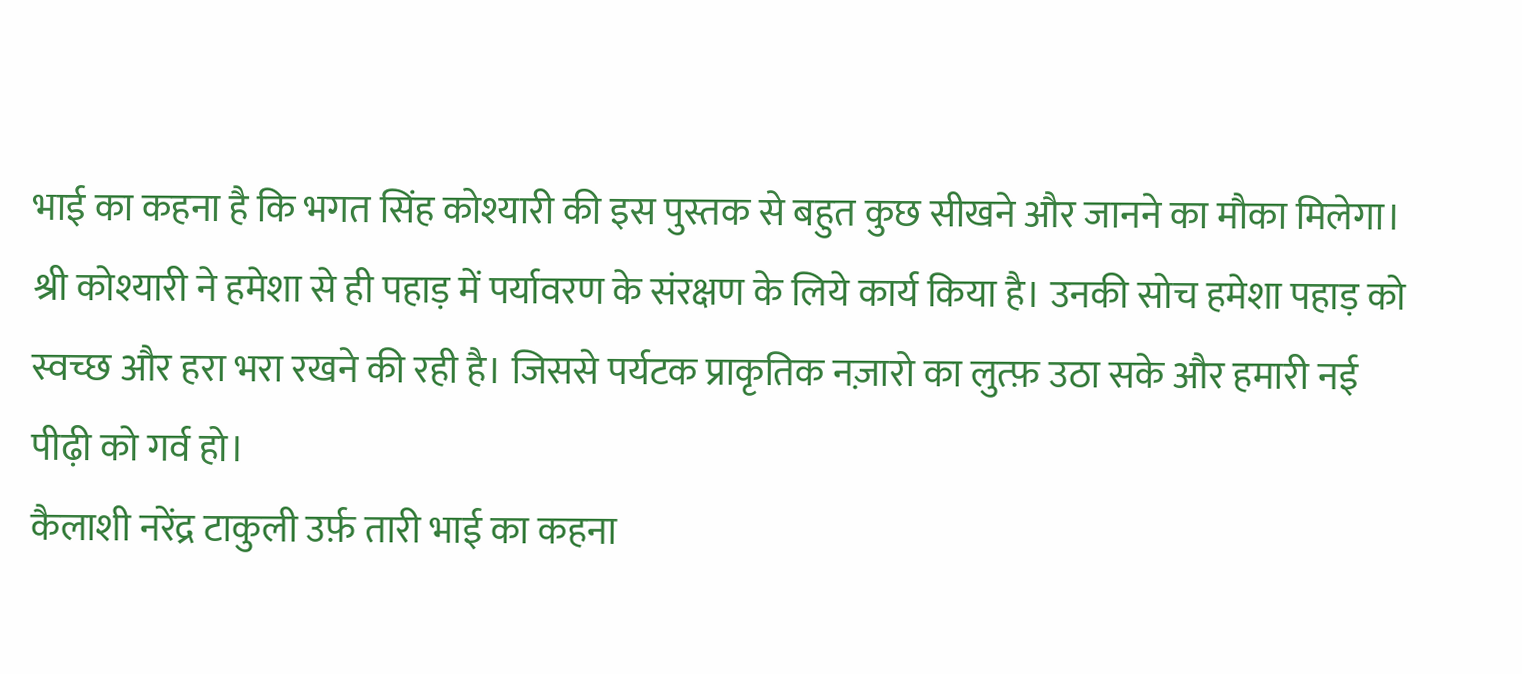भाई का कहना है कि भगत सिंह कोश्यारी की इस पुस्तक से बहुत कुछ सीखने और जानने का मौका मिलेगा। श्री कोश्यारी ने हमेशा से ही पहाड़ में पर्यावरण के संरक्षण के लिये कार्य किया है। उनकी सोच हमेशा पहाड़ को स्वच्छ और हरा भरा रखने की रही है। जिससे पर्यटक प्राकृतिक नज़ारो का लुत्फ़ उठा सके और हमारी नई पीढ़ी को गर्व हो।
कैलाशी नरेंद्र टाकुली उर्फ़ तारी भाई का कहना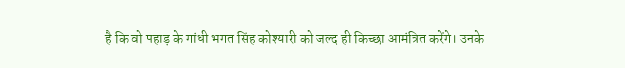है कि वो पहाड़ के गांधी भगत सिंह कोश्यारी को जल्द ही किच्छा आमंत्रित करेंगे। उनके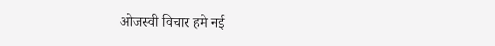ओजस्वी विचार हमे नई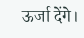ऊर्जा देंगे।